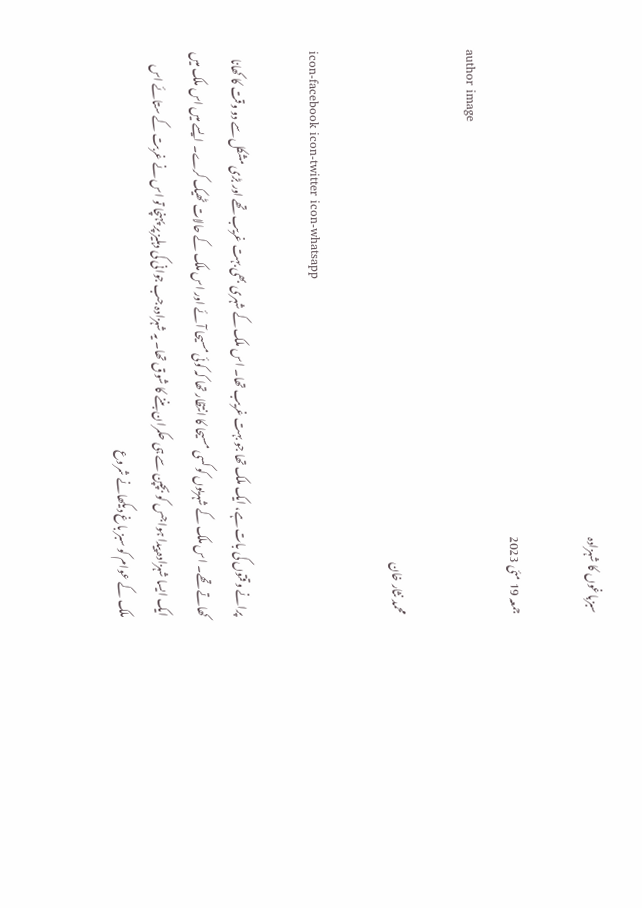سبزباغوں کا شہزادہ

جمعہ 19 مئی 2023
author image

محمد نثار خان

icon-facebook icon-twitter icon-whatsapp

پرانے وقتوں کی بات ہے، ایک ملک تھا جو بہت غریب تھا۔ اس ملک کے شہری بھی بہت غریب تھے اور بڑی مشکل سے دو وقت کا کھانا کھاتے تھے۔ اس ملک کے شہریوں کو کسی مسیحا کا انتظار تھا کہ کوئی مسیحا آئے اور اس ملک کے حالات ٹھیک کرے۔ ایسے میں اس ملک میں ایک ایسا شہزادہ پیدا ہوا جس کو بچپن سے ہی حکمران بننے کا شوق تھا۔ یہ شہزادہ جب جوانی کی دہلیز پر پہنچا تو اس نے غربت کے ستائے اس ملک کے عوام کو سبز باغ دیکھانے شروع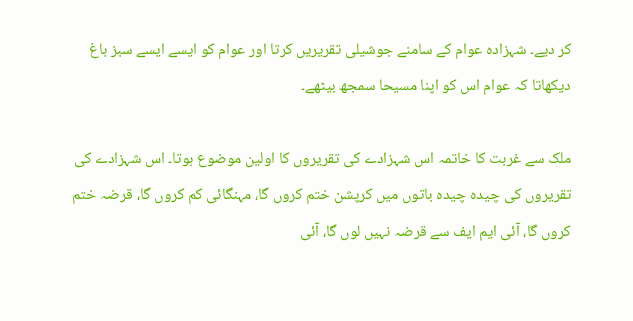کر دیے۔ شہزادہ عوام کے سامنے جوشیلی تقریریں کرتا اور عوام کو ایسے ایسے سبز باغ دیکھاتا کہ عوام اس کو اپنا مسیحا سمجھ بیٹھے۔

ملک سے غربت کا خاتمہ اس شہزادے کی تقریروں کا اولین موضوع ہوتا۔ اس شہزادے کی تقریروں کی چیدہ چیدہ باتوں میں کرپشن ختم کروں گا، مہنگائی کم کروں گا، قرضہ ختم کروں گا، آئی ایم ایف سے قرضہ نہیں لوں گا، آئی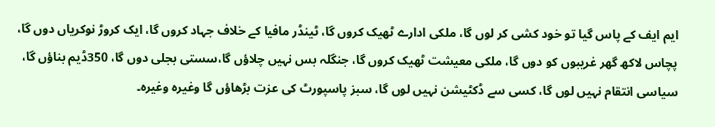ایم ایف کے پاس گیا تو خود کشی کر لوں گا، ملکی ادارے ٹھیک کروں گا، ٹینڈر مافیا کے خلاف جہاد کروں گا، ایک کروڑ نوکریاں دوں گا، پچاس لاکھ گھر غریبوں کو دوں گا، ملکی معیشت ٹھیک کروں گا، جنگلہ بس نہیں چلاؤں گا،سستی بجلی دوں گا، 350ڈیم بناؤں گا، سیاسی انتقام نہیں لوں گا، کسی سے ڈکٹیشن نہیں لوں گا، سبز پاسپورٹ کی عزت بڑھاؤں گا وغیرہ وغیرہ۔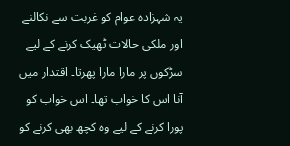یہ شہزادہ عوام کو غربت سے نکالنے اور ملکی حالات ٹھیک کرنے کے لیے سڑکوں پر مارا مارا پھرتا۔ اقتدار میں آنا اس کا خواب تھا۔ اس خواب کو پورا کرنے کے لیے وہ کچھ بھی کرنے کو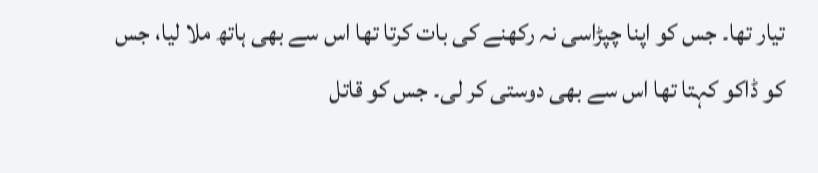تیار تھا۔ جس کو اپنا چپڑاسی نہ رکھنے کی بات کرتا تھا اس سے بھی ہاتھ ملا لیا، جس کو ڈاکو کہتا تھا اس سے بھی دوستی کر لی۔ جس کو قاتل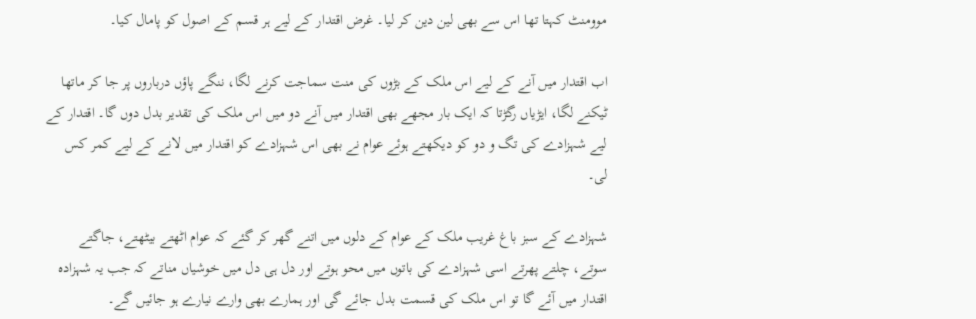موومنٹ کہتا تھا اس سے بھی لین دین کر لیا۔ غرض اقتدار کے لیے ہر قسم کے اصول کو پامال کیا۔

اب اقتدار میں آنے کے لیے اس ملک کے بڑوں کی منت سماجت کرنے لگا، ننگے پاؤں درباروں پر جا کر ماتھا ٹیکنے لگا، ایڑیاں رگڑتا کہ ایک بار مجھے بھی اقتدار میں آنے دو میں اس ملک کی تقدیر بدل دوں گا۔ اقتدار کے لیے شہزادے کی تگ و دو کو دیکھتے ہوئے عوام نے بھی اس شہزادے کو اقتدار میں لانے کے لیے کمر کس لی۔

شہزادے کے سبز باغ غریب ملک کے عوام کے دلوں میں اتنے گھر کر گئے کہ عوام اٹھتے بیٹھتے، جاگتے سوتے، چلتے پھرتے اسی شہزادے کی باتوں میں محو ہوتے اور دل ہی دل میں خوشیاں مناتے کہ جب یہ شہزادہ اقتدار میں آئے گا تو اس ملک کی قسمت بدل جائے گی اور ہمارے بھی وارے نیارے ہو جائیں گے۔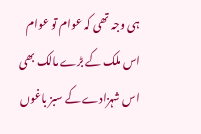ہی وجہ تھی کہ عوام تو عوام اس ملک کے بڑے مالک بھی اس شہزادے کے سبز باغوں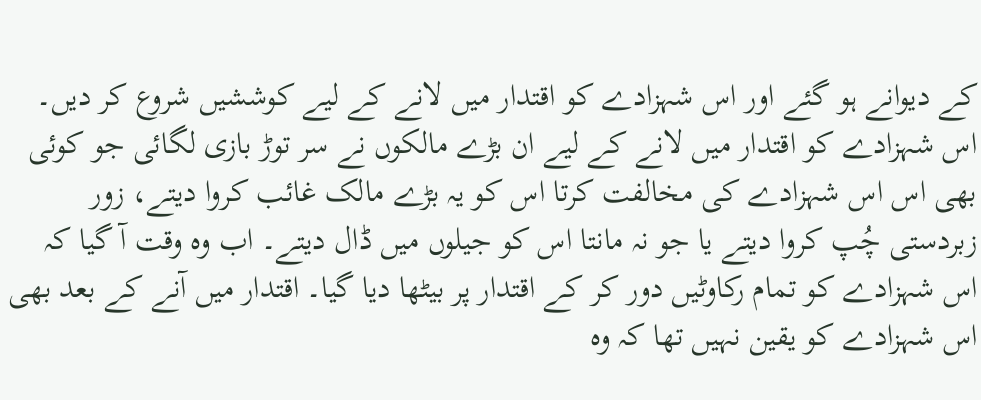کے دیوانے ہو گئے اور اس شہزادے کو اقتدار میں لانے کے لیے کوششیں شروع کر دیں۔ اس شہزادے کو اقتدار میں لانے کے لیے ان بڑے مالکوں نے سر توڑ بازی لگائی جو کوئی بھی اس اس شہزادے کی مخالفت کرتا اس کو یہ بڑے مالک غائب کروا دیتے، زور زبردستی چُپ کروا دیتے یا جو نہ مانتا اس کو جیلوں میں ڈال دیتے۔ اب وہ وقت آ گیا کہ اس شہزادے کو تمام رکاوٹیں دور کر کے اقتدار پر بیٹھا دیا گیا۔ اقتدار میں آنے کے بعد بھی اس شہزادے کو یقین نہیں تھا کہ وہ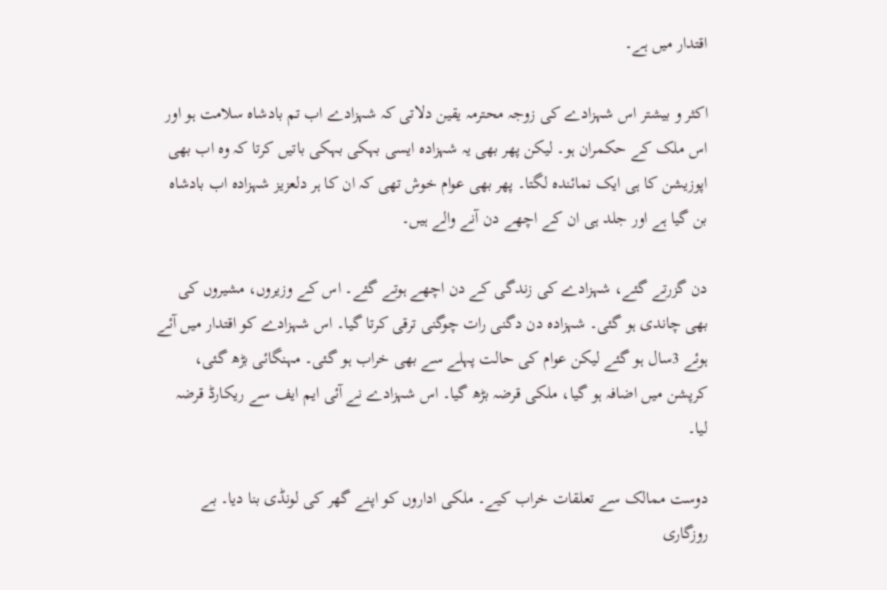اقتدار میں ہے۔

اکثر و بیشتر اس شہزادے کی زوجہ محترمہ یقین دلاتی کہ شہزادے اب تم بادشاہ سلامت ہو اور اس ملک کے حکمران ہو۔ لیکن پھر بھی یہ شہزادہ ایسی بہکی بہکی باتیں کرتا کہ وہ اب بھی اپوزیشن کا ہی ایک نمائندہ لگتا۔ پھر بھی عوام خوش تھی کہ ان کا ہر دلعزیز شہزادہ اب بادشاہ بن گیا ہے اور جلد ہی ان کے اچھے دن آنے والے ہیں۔

دن گزرتے گئے، شہزادے کی زندگی کے دن اچھے ہوتے گئے۔ اس کے وزیروں، مشیروں کی بھی چاندی ہو گئی۔ شہزادہ دن دگنی رات چوگنی ترقی کرتا گیا۔ اس شہزادے کو اقتدار میں آئے ہوئے 3سال ہو گئے لیکن عوام کی حالت پہلے سے بھی خراب ہو گئی۔ مہنگائی بڑھ گئی، کرپشن میں اضافہ ہو گیا، ملکی قرضہ بڑھ گیا۔ اس شہزادے نے آئی ایم ایف سے ریکارڈ قرضہ لیا۔

دوست ممالک سے تعلقات خراب کیے۔ ملکی اداروں کو اپنے گھر کی لونڈی بنا دیا۔ بے روزگاری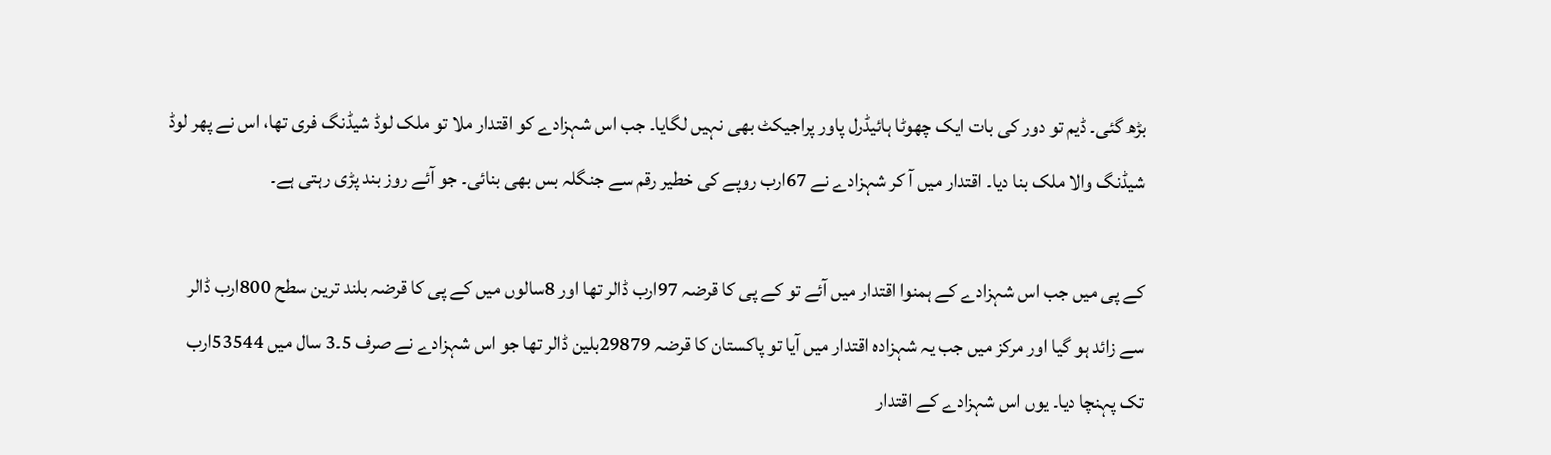بڑھ گئی۔ ڈیم تو دور کی بات ایک چھوٹا ہائیڈرل پاور پراجیکٹ بھی نہیں لگایا۔ جب اس شہزادے کو اقتدار ملا تو ملک لوڈ شیڈنگ فری تھا، اس نے پھر لوڈ شیڈنگ والا ملک بنا دیا۔ اقتدار میں آ کر شہزادے نے 67ارب روپے کی خطیر رقم سے جنگلہ بس بھی بنائی۔ جو آئے روز بند پڑی رہتی ہے۔

کے پی میں جب اس شہزادے کے ہمنوا اقتدار میں آئے تو کے پی کا قرضہ 97ارب ڈالر تھا اور 8سالوں میں کے پی کا قرضہ بلند ترین سطح 800ارب ڈالر سے زائد ہو گیا اور مرکز میں جب یہ شہزادہ اقتدار میں آیا تو پاکستان کا قرضہ 29879بلین ڈالر تھا جو اس شہزادے نے صرف 5۔3 سال میں 53544ارب تک پہنچا دیا۔ یوں اس شہزادے کے اقتدار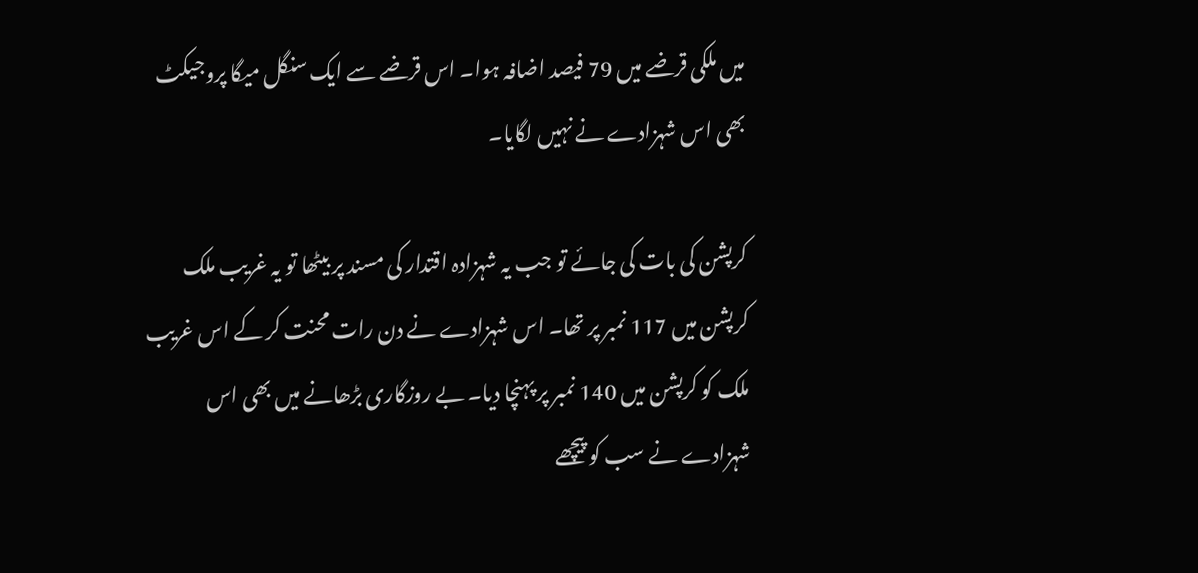میں ملکی قرضے میں 79 فیصد اضافہ ہوا۔ اس قرضے سے ایک سنگل میگا پروجیکٹ بھی اس شہزادے نے نہیں لگایا۔

کرپشن کی بات کی جائے تو جب یہ شہزادہ اقتدار کی مسند پر بیٹھا تو یہ غریب ملک کرپشن میں 117 نمبر پر تھا۔ اس شہزادے نے دن رات محنت کر کے اس غریب ملک کو کرپشن میں 140 نمبر پر پہنچا دیا۔ بے روزگاری بڑھانے میں بھی اس شہزادے نے سب کو پیچھے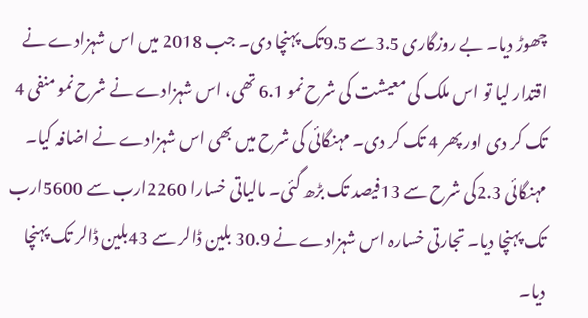چھوڑ دیا۔ بے روزگاری 3.5سے 9.5تک پہنچا دی۔ جب 2018 میں اس شہزادے نے اقتدار لیا تو اس ملک کی معیشت کی شرح نمو 6.1 تھی، اس شہزادے نے شرح نمو منفی 4 تک کر دی اور پھر 4 تک کر دی۔ مہنگائی کی شرح میں بھی اس شہزادے نے اضافہ کیا۔ مہنگائی 2.3کی شرح سے 13فیصد تک بڑھ گئی۔ مالیاتی خسارا 2260ارب سے 5600ارب تک پہنچا دیا۔ تجارتی خسارہ اس شہزادے نے 30.9 بلین ڈالر سے 43بلین ڈالر تک پہنچا دیا۔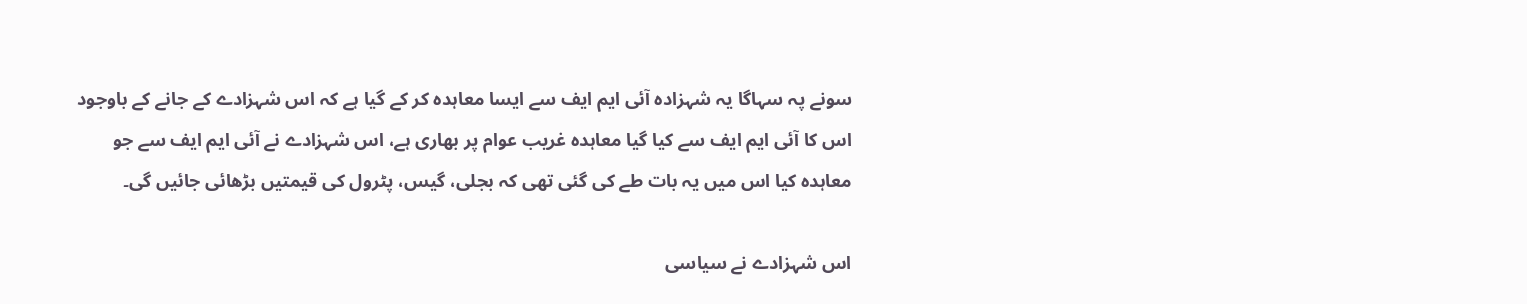سونے پہ سہاگا یہ شہزادہ آئی ایم ایف سے ایسا معاہدہ کر کے گیا ہے کہ اس شہزادے کے جانے کے باوجود اس کا آئی ایم ایف سے کیا گیا معاہدہ غریب عوام پر بھاری ہے، اس شہزادے نے آئی ایم ایف سے جو معاہدہ کیا اس میں یہ بات طے کی گئی تھی کہ بجلی، گیس، پٹرول کی قیمتیں بڑھائی جائیں گی۔

اس شہزادے نے سیاسی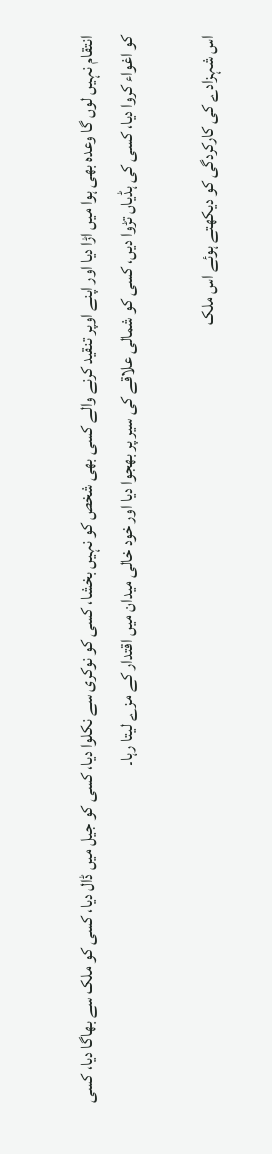انتقام نہیں لوں گا وعدہ بھی ہوا میں اڑا دیا اور اپنے اوپر تنقید کرنے والے کسی بھی شخص کو نہیں بخشا، کسی کو نوکری سے نکلوا دیا، کسی کو جیل میں ڈال دیا، کسی کو ملک سے بھاگا دیا، کسی کو اغواء کروا دیا، کسی کی ہڈیاں تڑوا دیں، کسی کو شمالی علاقے کی سیر پر بھجوا دیا اور خود خالی میدان میں اقتدار کے مزے لیتا رہا۔

اس شہزادے کی کارکردگی کو دیکھتے ہوئے اس ملک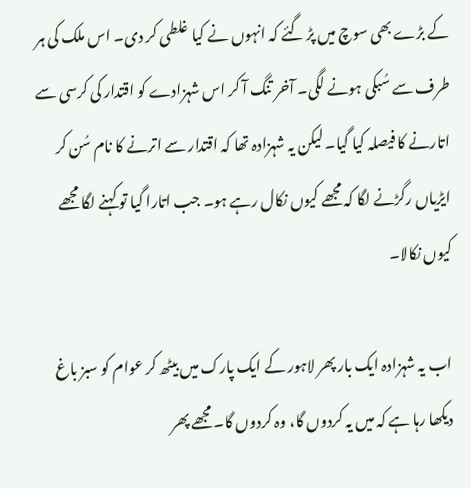کے بڑے بھی سوچ میں پڑ گئے کہ انہوں نے کیا غلطی کر دی۔ اس ملک کی ہر طرف سے سُبکی ہونے لگی۔ آخر تنگ آ کر اس شہزادے کو اقتدار کی کرسی سے اتارنے کا فیصلہ کیا گیا۔ لیکن یہ شہزادہ تھا کہ اقتدار سے اترنے کا نام سُن کر ایڑیاں رگڑنے لگا کہ مجھے کیوں نکال رہے ہو۔ جب اتارا گیا تو کہنے لگا مجھے کیوں نکالا۔

اب یہ شہزادہ ایک بار پھر لاہور کے ایک پارک میں بیٹھ کر عوام کو سبز باغ دیکھا رہا ہے کہ میں یہ کردوں گا، وہ کردوں گا۔ مجھے پھر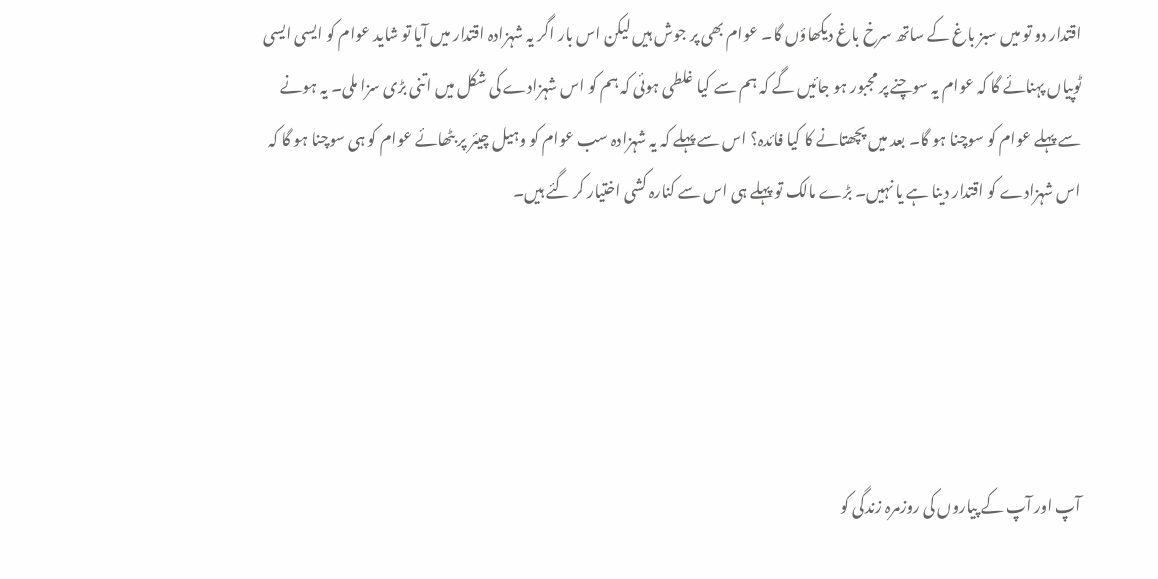اقتدار دو تو میں سبز باغ کے ساتھ سرخ باغ دیکھاؤں گا۔ عوام بھی پر جوش ہیں لیکن اس بار اگر یہ شہزادہ اقتدار میں آیا تو شاید عوام کو ایسی ایسی ٹوپیاں پہنائے گا کہ عوام یہ سوچنے پر مجبور ہو جائیں گے کہ ہم سے کیا غلطی ہوئی کہ ہم کو اس شہزادے کی شکل میں اتنی بڑی سزا ملی۔ یہ ہونے سے پہلے عوام کو سوچنا ہو گا۔ بعد میں پچھتانے کا کیا فائدہ؟ اس سے پہلے کہ یہ شہزادہ سب عوام کو وہیل چیئر پر بٹھائے عوام کو ہی سوچنا ہو گا کہ اس شہزادے کو اقتدار دینا ہے یا نہیں۔ بڑے مالک تو پہلے ہی اس سے کنارہ کشی اختیار کر گئے ہیں۔





آپ اور آپ کے پیاروں کی روزمرہ زندگی کو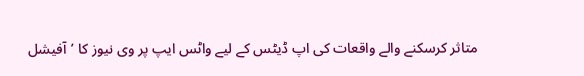متاثر کرسکنے والے واقعات کی اپ ڈیٹس کے لیے واٹس ایپ پر وی نیوز کا ’آفیشل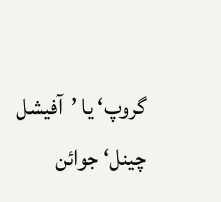گروپ‘ یا ’آفیشل چینل‘ جوائن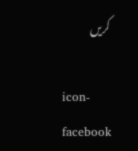کریں

icon-facebook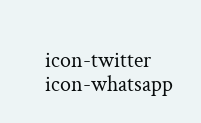icon-twitter icon-whatsapp